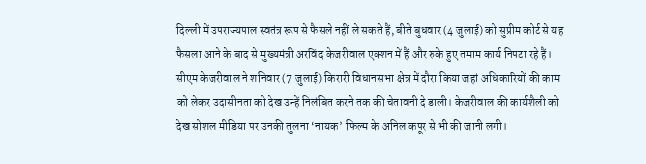दिल्ली में उपराज्यपाल स्वतंत्र रूप से फैसले नहीं ले सकते हैं, बीते बुधवार (4 जुलाई) को सुप्रीम कोर्ट से यह फैसला आने के बाद से मुख्यमंत्री अरविंद केजरीवाल एक्शन में हैं और रुके हुए तमाम कार्य निपटा रहे हैं। सीएम केजरीवाल ने शनिवार (7 जुलाई) किरारी विधानसभा क्षेत्र में दौरा किया जहां अधिकारियों की काम को लेकर उदासीनता को देख उन्हें निलंबित करने तक की चेतावनी दे डाली। केजरीवाल की कार्यशैली को देख सोशल मीडिया पर उनकी तुलना ‘नायक’ फिल्म के अनिल कपूर से भी की जानी लगी।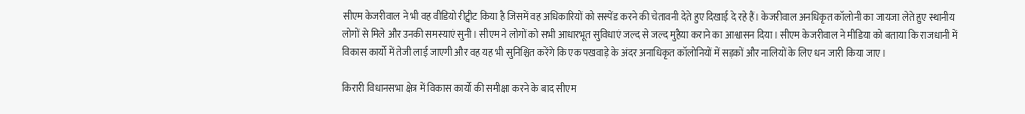सीएम केजरीवाल ने भी वह वीडियो रीट्वीट किया है जिसमें वह अधिकारियों को सस्पेंड करने की चेतावनी देते हुए दिखाई दे रहे हैं। केजरीवाल अनधिकृत कॉलोनी का जायजा लेते हुए स्थानीय लोगों से मिले और उनकी समस्याएं सुनी। सीएम ने लोगों को सभी आधारभूत सुविधाएं जल्द से जल्द मुहैया कराने का आश्वासन दिया। सीएम केजरीवाल ने मीडिया को बताया कि राजधानी में विकास कार्यो में तेजी लाई जाएगी और वह यह भी सुनिश्चित करेंगे कि एक पखवाड़े के अंदर अनाधिकृत कॉलोनियों में सड़कों और नालियों के लिए धन जारी किया जाए।

किरारी विधानसभा क्षेत्र में विकास कार्यो की समीक्षा करने के बाद सीएम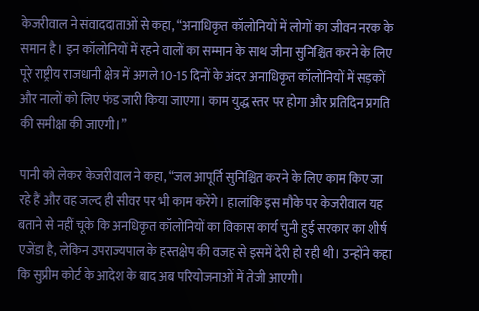केजरीवाल ने संवाददाताओं से कहा, “अनाधिकृत कॉलोनियों में लोगों का जीवन नरक के समान है। इन कॉलोनियों में रहने वालों का सम्मान के साथ जीना सुनिश्चित करने के लिए पूरे राष्ट्रीय राजधानी क्षेत्र में अगले 10-15 दिनों के अंदर अनाधिकृत कॉलोनियों में सड़कों और नालों को लिए फंड जारी किया जाएगा। काम युद्ध स्तर पर होगा और प्रतिदिन प्रगति की समीक्षा की जाएगी।”

पानी को लेकर केजरीवाल ने कहा, “जल आपूर्ति सुनिश्चित करने के लिए काम किए जा रहे हैं और वह जल्द ही सीवर पर भी काम करेंगे। हालांकि इस मौके पर केजरीवाल यह बताने से नहीं चूके कि अनधिकृत कॉलोनियों का विकास कार्य चुनी हुई सरकार का शीर्ष एजेंडा है, लेकिन उपराज्यपाल के हस्तक्षेप की वजह से इसमें देरी हो रही थी। उन्होंने कहा कि सुप्रीम कोर्ट के आदेश के बाद अब परियोजनाओं में तेजी आएगी।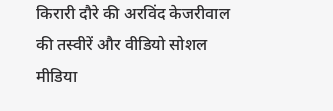किरारी दौरे की अरविंद केजरीवाल की तस्वीरें और वीडियो सोशल मीडिया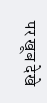पर खूब देखे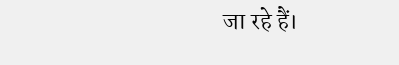जा रहे हैं।